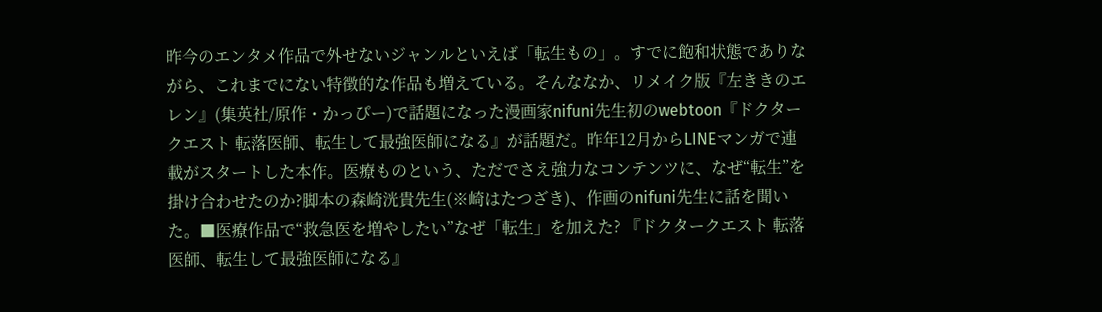昨今のエンタメ作品で外せないジャンルといえば「転生もの」。すでに飽和状態でありながら、これまでにない特徴的な作品も増えている。そんななか、リメイク版『左ききのエレン』(集英社/原作・かっぴー)で話題になった漫画家nifuni先生初のwebtoon『ドクタークエスト 転落医師、転生して最強医師になる』が話題だ。昨年12月からLINEマンガで連載がスタートした本作。医療ものという、ただでさえ強力なコンテンツに、なぜ“転生”を掛け合わせたのか?脚本の森崎洸貴先生(※崎はたつざき)、作画のnifuni先生に話を聞いた。■医療作品で“救急医を増やしたい”なぜ「転生」を加えた? 『ドクタークエスト 転落医師、転生して最強医師になる』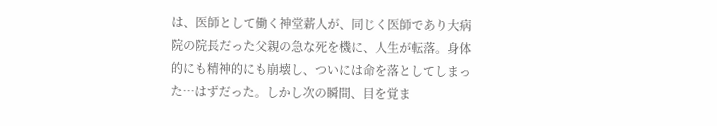は、医師として働く神堂薪人が、同じく医師であり大病院の院長だった父親の急な死を機に、人生が転落。身体的にも精神的にも崩壊し、ついには命を落としてしまった…はずだった。しかし次の瞬間、目を覚ま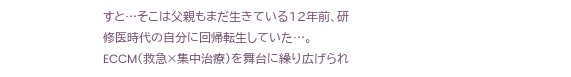すと…そこは父親もまだ生きている12年前、研修医時代の自分に回帰転生していた…。ECCM(救急×集中治療)を舞台に繰り広げられ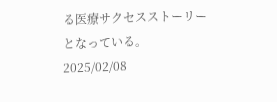る医療サクセスストーリーとなっている。
2025/02/08